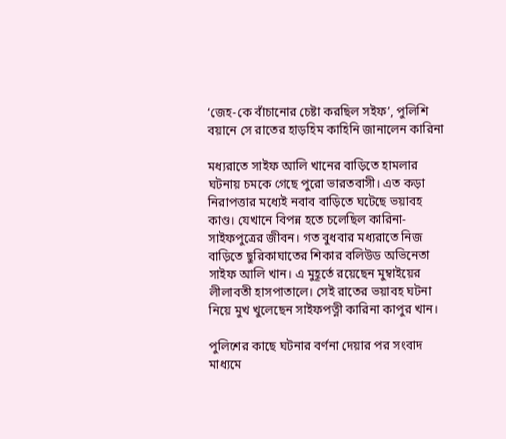‘জেহ-কে বাঁচানোর চেষ্টা করছিল সইফ’, পুলিশি বয়ানে সে রাতের হাড়হিম কাহিনি জানালেন কারিনা

মধ্যরাতে সাইফ আলি খানের বাড়িতে হামলার ঘটনায় চমকে গেছে পুরো ভারতবাসী। এত কড়া নিরাপত্তার মধ্যেই নবাব বাড়িতে ঘটেছে ভয়াবহ কাণ্ড। যেখানে বিপন্ন হতে চলেছিল কারিনা-সাইফপুত্রের জীবন। গত বুধবার মধ্যরাতে নিজ বাড়িতে ছুরিকাঘাতের শিকার বলিউড অভিনেতা সাইফ আলি খান। এ মুহূর্তে রয়েছেন মুম্বাইয়ের লীলাবতী হাসপাতালে। সেই রাতের ভয়াবহ ঘটনা নিয়ে মুখ খুলেছেন সাইফপত্নী কারিনা কাপুর খান।

পুলিশের কাছে ঘটনার বর্ণনা দেয়ার পর সংবাদ মাধ্যমে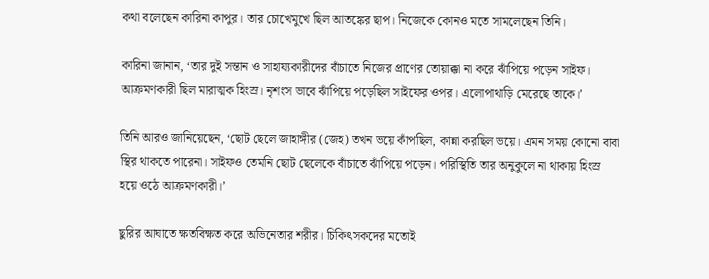কথা বলেছেন কারিনা কাপুর। তার চোখেমুখে ছিল আতঙ্কের ছাপ। নিজেকে কোনও মতে সামলেছেন তিনি।

কারিনা জানান, ‘তার দুই সন্তান ও সাহায্যকারীদের বাঁচাতে নিজের প্রাণের তোয়াক্কা না করে ঝাঁপিয়ে পড়েন সাইফ। আক্রমণকারী ছিল মারাত্মক হিংস্র। নৃশংস ভাবে ঝাঁপিয়ে পড়েছিল সাইফের ওপর। এলোপাথাড়ি মেরেছে তাকে।’

তিনি আরও জানিয়েছেন, ‘ছোট ছেলে জাহাঙ্গীর (জেহ) তখন ভয়ে কাঁপছিল, কান্না করছিল ভয়ে। এমন সময় কোনো বাবা স্থির থাকতে পারেনা। সাইফও তেমনি ছোট ছেলেকে বাঁচাতে ঝাঁপিয়ে পড়েন। পরিস্থিতি তার অনুকুলে না থাকায় হিংস্র হয়ে ওঠে আক্রমণকারী।’

ছুরির আঘাতে ক্ষতবিক্ষত করে অভিনেতার শরীর। চিকিৎসকদের মতোই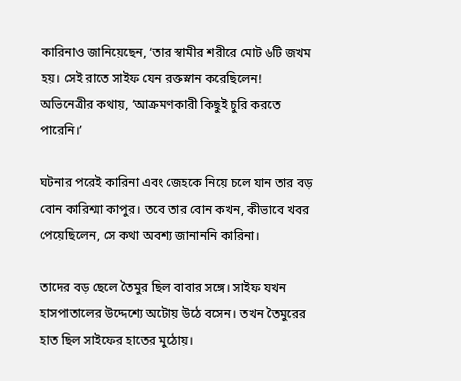কারিনাও জানিয়েছেন, ‘তার স্বামীর শরীরে মোট ৬টি জখম হয়। সেই রাতে সাইফ যেন রক্তস্নান করেছিলেন! অভিনেত্রীর কথায়, ‘আক্রমণকারী কিছুই চুরি করতে পারেনি।’

ঘটনার পরেই কারিনা এবং জেহকে নিয়ে চলে যান তার বড় বোন কারিশ্মা কাপুর। তবে তার বোন কখন, কীভাবে খবর পেয়েছিলেন, সে কথা অবশ্য জানাননি কারিনা।

তাদের বড় ছেলে তৈমুর ছিল বাবার সঙ্গে। সাইফ যখন হাসপাতালের উদ্দেশ্যে অটোয় উঠে বসেন। তখন তৈমুরের হাত ছিল সাইফের হাতের মুঠোয়।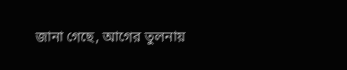জানা গেছে, আগের তুলনায়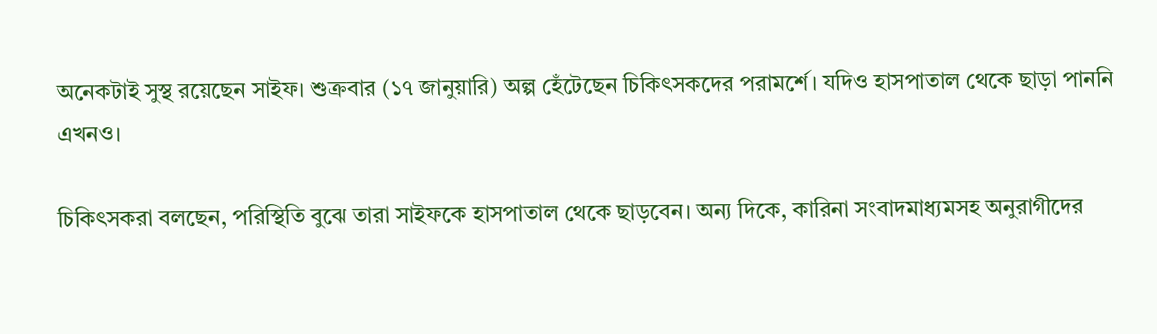অনেকটাই সুস্থ রয়েছেন সাইফ। শুক্রবার (১৭ জানুয়ারি) অল্প হেঁটেছেন চিকিৎসকদের পরামর্শে। যদিও হাসপাতাল থেকে ছাড়া পাননি এখনও।

চিকিৎসকরা বলছেন, পরিস্থিতি বুঝে তারা সাইফকে হাসপাতাল থেকে ছাড়বেন। অন্য দিকে, কারিনা সংবাদমাধ্যমসহ অনুরাগীদের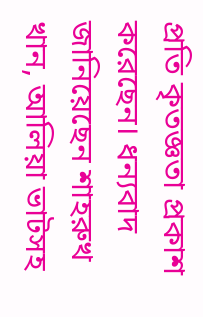প্রতি কৃতজ্ঞতা প্রকাশ করেছেন। ধন্যবাদ জানিয়েছেন শাহরুখ খান, আলিয়া ভাটসহ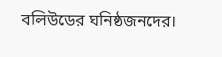বলিউডের ঘনিষ্ঠজনদের।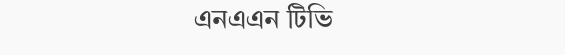এনএএন টিভি